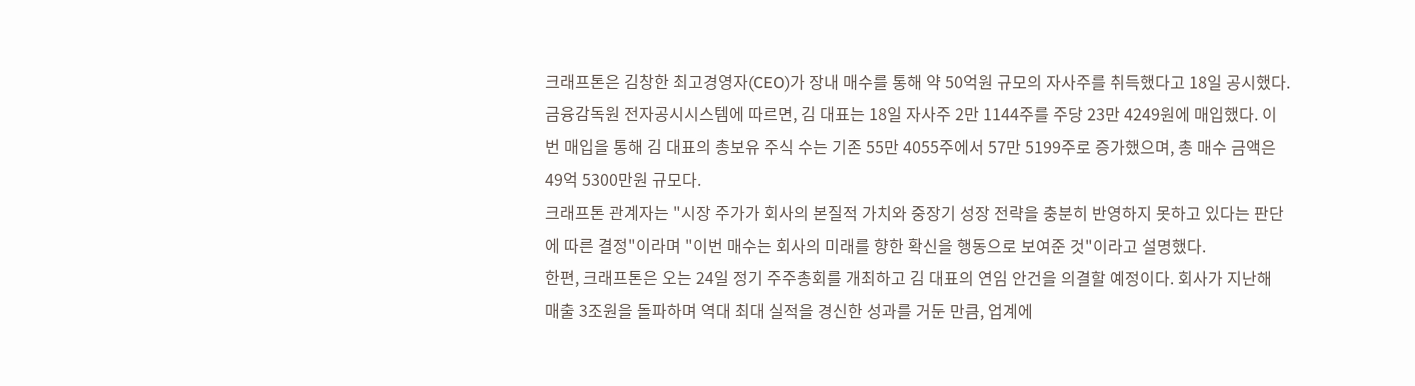크래프톤은 김창한 최고경영자(CEO)가 장내 매수를 통해 약 50억원 규모의 자사주를 취득했다고 18일 공시했다.
금융감독원 전자공시시스템에 따르면, 김 대표는 18일 자사주 2만 1144주를 주당 23만 4249원에 매입했다. 이번 매입을 통해 김 대표의 총보유 주식 수는 기존 55만 4055주에서 57만 5199주로 증가했으며, 총 매수 금액은 49억 5300만원 규모다.
크래프톤 관계자는 "시장 주가가 회사의 본질적 가치와 중장기 성장 전략을 충분히 반영하지 못하고 있다는 판단에 따른 결정"이라며 "이번 매수는 회사의 미래를 향한 확신을 행동으로 보여준 것"이라고 설명했다.
한편, 크래프톤은 오는 24일 정기 주주총회를 개최하고 김 대표의 연임 안건을 의결할 예정이다. 회사가 지난해 매출 3조원을 돌파하며 역대 최대 실적을 경신한 성과를 거둔 만큼, 업계에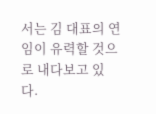서는 김 대표의 연임이 유력할 것으로 내다보고 있다.